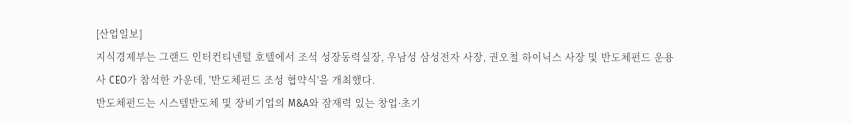[산업일보]
지식경제부는 그랜드 인터컨티넨털 호텔에서 조석 성장동력실장, 우남성 삼성전자 사장, 권오철 하이닉스 사장 및 반도체펀드 운용사 CEO가 참석한 가운데, '반도체펀드 조성 협약식'을 개최했다.
반도체펀드는 시스템반도체 및 장비기업의 M&A와 잠재력 있는 창업·초기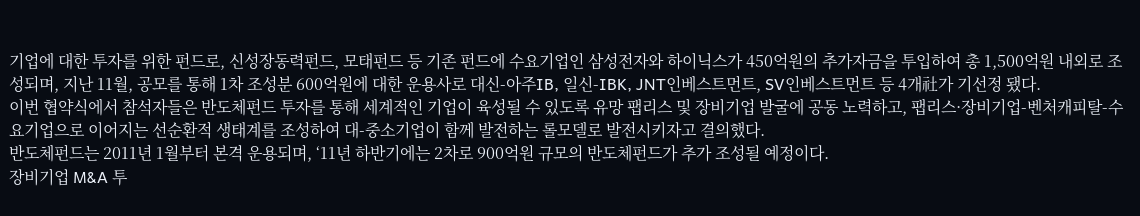기업에 대한 투자를 위한 펀드로, 신성장동력펀드, 모태펀드 등 기존 펀드에 수요기업인 삼성전자와 하이닉스가 450억원의 추가자금을 투입하여 총 1,500억원 내외로 조성되며, 지난 11월, 공모를 통해 1차 조성분 600억원에 대한 운용사로 대신-아주IB, 일신-IBK, JNT인베스트먼트, SV인베스트먼트 등 4개社가 기선정 됐다.
이번 협약식에서 참석자들은 반도체펀드 투자를 통해 세계적인 기업이 육성될 수 있도록 유망 팹리스 및 장비기업 발굴에 공동 노력하고, 팹리스·장비기업-벤처캐피탈-수요기업으로 이어지는 선순환적 생태계를 조성하여 대-중소기업이 함께 발전하는 롤모델로 발전시키자고 결의했다.
반도체펀드는 2011년 1월부터 본격 운용되며, ‘11년 하반기에는 2차로 900억원 규모의 반도체펀드가 추가 조성될 예정이다.
장비기업 M&A 투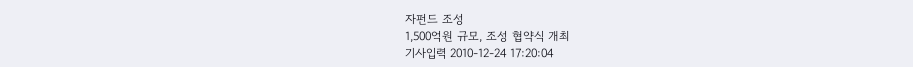자펀드 조성
1,500억원 규모, 조성 협약식 개최
기사입력 2010-12-24 17:20:04